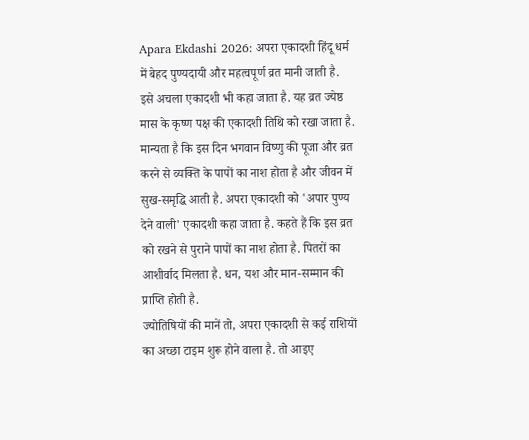Apara Ekdashi 2026: अपरा एकादशी हिंदू धर्म में बेहद पुण्यदायी और महत्वपूर्ण व्रत मानी जाती है. इसे अचला एकादशी भी कहा जाता है. यह व्रत ज्येष्ठ मास के कृष्ण पक्ष की एकादशी तिथि को रखा जाता है. मान्यता है कि इस दिन भगवान विष्णु की पूजा और व्रत करने से व्यक्ति के पापों का नाश होता है और जीवन में सुख-समृद्धि आती है. अपरा एकादशी को 'अपार पुण्य देने वाली' एकादशी कहा जाता है. कहते हैं कि इस व्रत को रखने से पुराने पापों का नाश होता है. पितरों का आशीर्वाद मिलता है. धन, यश और मान-सम्मान की प्राप्ति होती है.
ज्योतिषियों की मानें तो, अपरा एकादशी से कई राशियों का अच्छा टाइम शुरू होने वाला है. तो आइए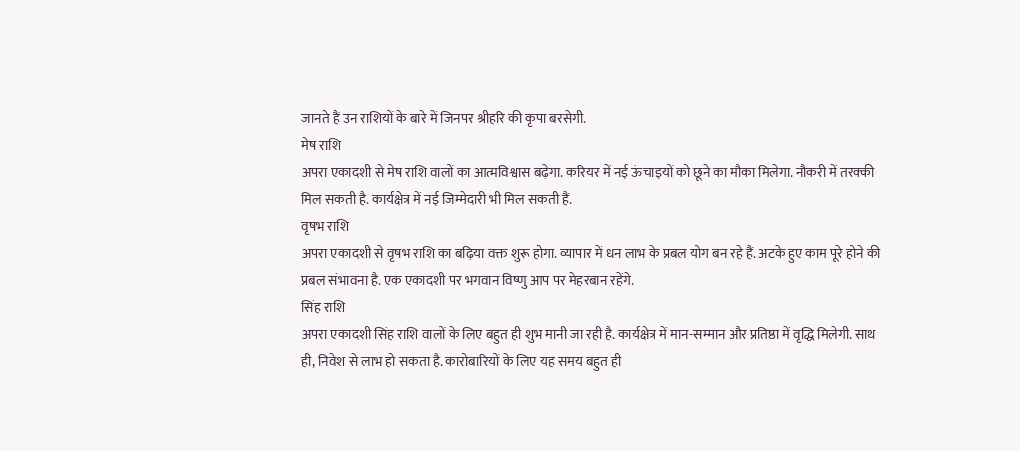जानते हैं उन राशियों के बारे में जिनपर श्रीहरि की कृपा बरसेगी.
मेष राशि
अपरा एकादशी से मेष राशि वालों का आत्मविश्वास बढ़ेगा. करियर में नई ऊंचाइयों को छूने का मौका मिलेगा. नौकरी में तरक्की मिल सकती है. कार्यक्षेत्र में नई जिम्मेदारी भी मिल सकती हैं.
वृषभ राशि
अपरा एकादशी से वृषभ राशि का बढ़िया वक्त शुरू होगा. व्यापार में धन लाभ के प्रबल योग बन रहे हैं. अटके हुए काम पूरे होने की प्रबल संभावना है. एक एकादशी पर भगवान विष्णु आप पर मेहरबान रहेंगे.
सिंह राशि
अपरा एकादशी सिंह राशि वालों के लिए बहुत ही शुभ मानी जा रही है. कार्यक्षेत्र में मान-सम्मान और प्रतिष्ठा में वृद्धि मिलेगी. साथ ही, निवेश से लाभ हो सकता है. कारोबारियों के लिए यह समय बहुत ही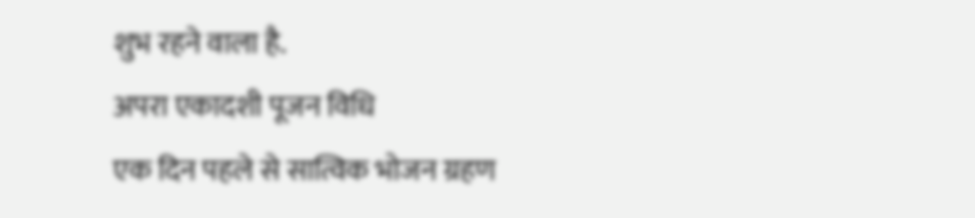शुभ रहने वाला है.
अपरा एकादशी पूजन विधि
एक दिन पहले से सात्विक भोजन ग्रहण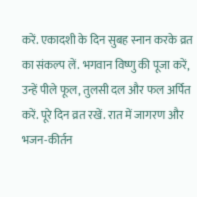करें. एकादशी के दिन सुबह स्नान करके व्रत का संकल्प लें. भगवान विष्णु की पूजा करें, उन्हें पीले फूल, तुलसी दल और फल अर्पित करें. पूरे दिन व्रत रखें. रात में जागरण और भजन-कीर्तन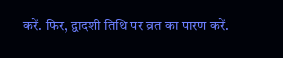करें. फिर, द्वादशी तिथि पर व्रत का पारण करें.